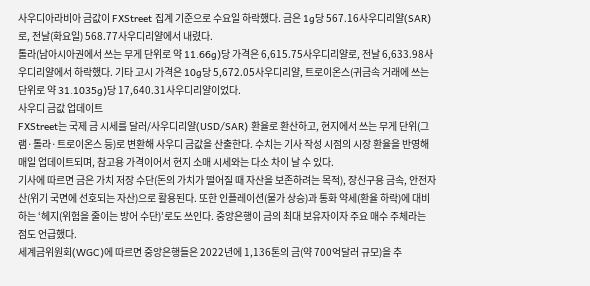사우디아라비아 금값이 FXStreet 집계 기준으로 수요일 하락했다. 금은 1g당 567.16사우디리얄(SAR)로, 전날(화요일) 568.77사우디리얄에서 내렸다.
톨라(남아시아권에서 쓰는 무게 단위로 약 11.66g)당 가격은 6,615.75사우디리얄로, 전날 6,633.98사우디리얄에서 하락했다. 기타 고시 가격은 10g당 5,672.05사우디리얄, 트로이온스(귀금속 거래에 쓰는 단위로 약 31.1035g)당 17,640.31사우디리얄이었다.
사우디 금값 업데이트
FXStreet는 국제 금 시세를 달러/사우디리얄(USD/SAR) 환율로 환산하고, 현지에서 쓰는 무게 단위(그램·톨라·트로이온스 등)로 변환해 사우디 금값을 산출한다. 수치는 기사 작성 시점의 시장 환율을 반영해 매일 업데이트되며, 참고용 가격이어서 현지 소매 시세와는 다소 차이 날 수 있다.
기사에 따르면 금은 가치 저장 수단(돈의 가치가 떨어질 때 자산을 보존하려는 목적), 장신구용 금속, 안전자산(위기 국면에 선호되는 자산)으로 활용된다. 또한 인플레이션(물가 상승)과 통화 약세(환율 하락)에 대비하는 ‘헤지(위험을 줄이는 방어 수단)’로도 쓰인다. 중앙은행이 금의 최대 보유자이자 주요 매수 주체라는 점도 언급했다.
세계금위원회(WGC)에 따르면 중앙은행들은 2022년에 1,136톤의 금(약 700억달러 규모)을 추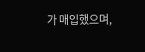가 매입했으며,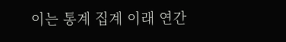이는 통계 집계 이래 연간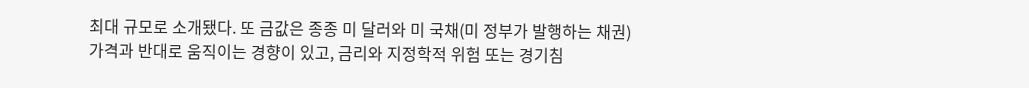최대 규모로 소개됐다. 또 금값은 종종 미 달러와 미 국채(미 정부가 발행하는 채권) 가격과 반대로 움직이는 경향이 있고, 금리와 지정학적 위험 또는 경기침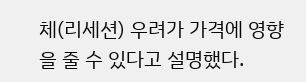체(리세션) 우려가 가격에 영향을 줄 수 있다고 설명했다.